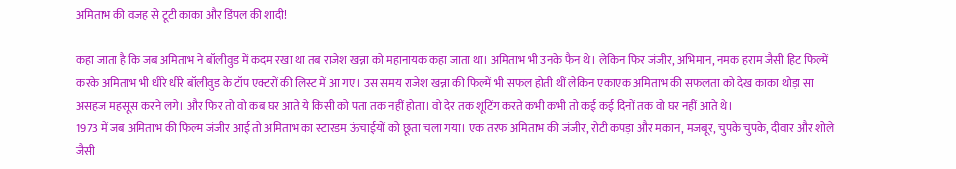अमिताभ की वजह से टूटी काका और डिंपल की शादी!

कहा जाता है कि जब अमिताभ ने बॉलीवुड में कदम रखा था तब राजेश खन्ना को महानायक कहा जाता था। अमिताभ भी उनके फैन थे। लेकिन फिर जंजीर, अभिमान, नमक हराम जैसी हिट फिल्में करके अमिताभ भी धीरे धीरे बॉलीवुड के टॉप एक्टरों की लिस्ट में आ गए। उस समय राजेश खन्ना की फिल्में भी सफल होती थीं लेकिन एकाएक अमिताभ की सफलता को देख काका थोड़ा सा असहज महसूस करने लगे। और फिर तो वो कब घर आते ये किसी को पता तक नहीं होता। वो देर तक शूटिंग करते कभी कभी तो कई कई दिनों तक वो घर नहीं आते थे।
1973 में जब अमिताभ की फिल्म जंजीर आई तो अमिताभ का स्टारडम ऊंचाईयों को छूता चला गया। एक तरफ अमिताभ की जंजीर, रोटी कपड़ा और मकान, मजबूर, चुपके चुपके, दीवार और शोले जैसी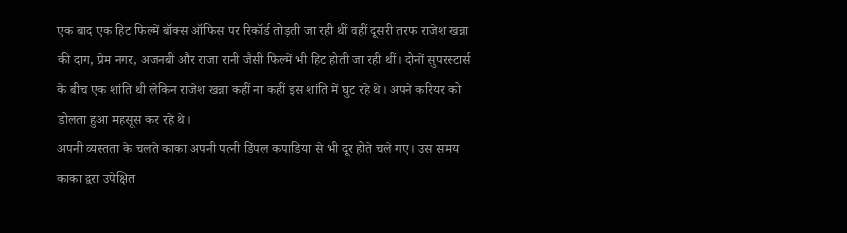एक बाद एक हिट फिल्में बॉक्स ऑफिस पर रिकॉर्ड तोड़ती जा रही थीं वहीं दूसरी तरफ राजेश खन्ना की दाग, प्रेम नगर, अजनबी और राजा रानी जैसी फिल्में भी हिट होती जा रही थीं। दोनों सुपरस्टार्स के बीच एक शांति थी लेकिन राजेश खन्ना कहीं ना कहीं इस शांति में घुट रहे थे। अपने करियर को डोलता हुआ महसूस कर रहे थे।
अपनी व्यस्तता के चलते काका अपनी पत्नी डिंपल कपाडिया से भी दूर होते चले गए। उस समय काका द्वरा उपेक्षित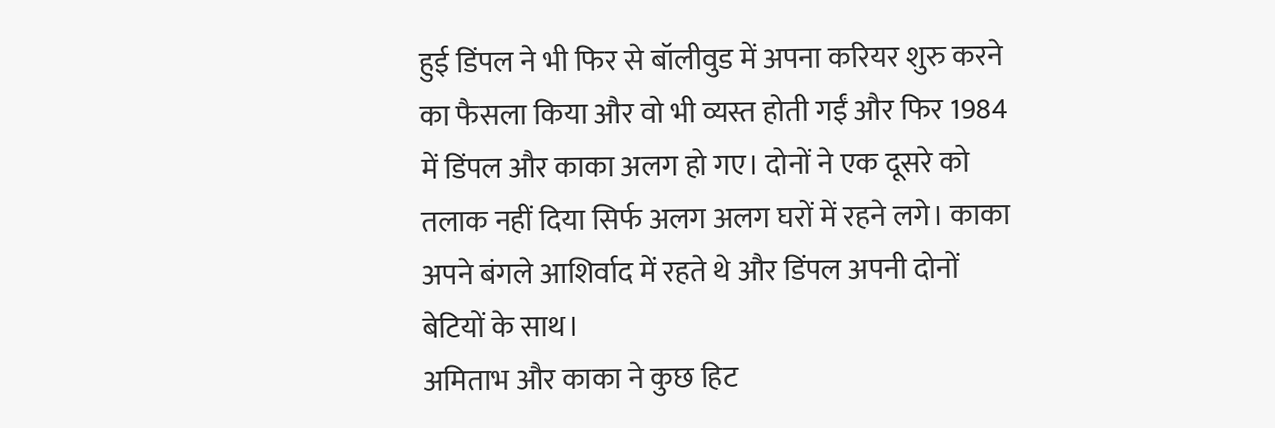हुई डिंपल ने भी फिर से बॉलीवुड में अपना करियर शुरु करने का फैसला किया और वो भी व्यस्त होती गईं और फिर 1984 में डिंपल और काका अलग हो गए। दोनों ने एक दूसरे को तलाक नहीं दिया सिर्फ अलग अलग घरों में रहने लगे। काका अपने बंगले आशिर्वाद में रहते थे और डिंपल अपनी दोनों बेटियों के साथ।
अमिताभ और काका ने कुछ हिट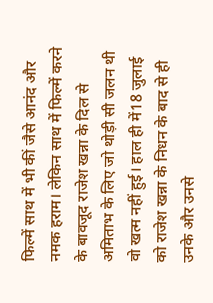फिल्में साथ में भी कीं जैसे आनंद और नमक हराम। लेकिन साथ में फिल्में करने के बावजूद राजेश खन्ना के दिल से अमिताभ के लिए जो थोड़ी सी जलन थी वो खत्म नहीं हुई। हाल ही में18 जुलाई को राजेश खन्ना के निधन के बाद से ही उनके और उनसे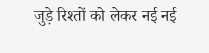जुड़े रिश्तों को लेकर नई नई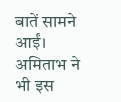बातें सामने आईं। अमिताभ ने भी इस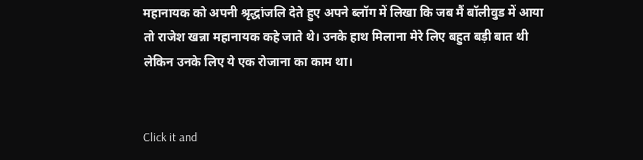महानायक को अपनी श्रृद्धांजलि देते हुए अपने ब्लॉग में लिखा कि जब मैं बॉलीवुड में आया तो राजेश खन्ना महानायक कहे जाते थे। उनके हाथ मिलाना मेरे लिए बहुत बड़ी बात थी लेकिन उनके लिए ये एक रोजाना का काम था।


Click it and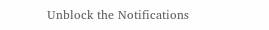Unblock the Notifications